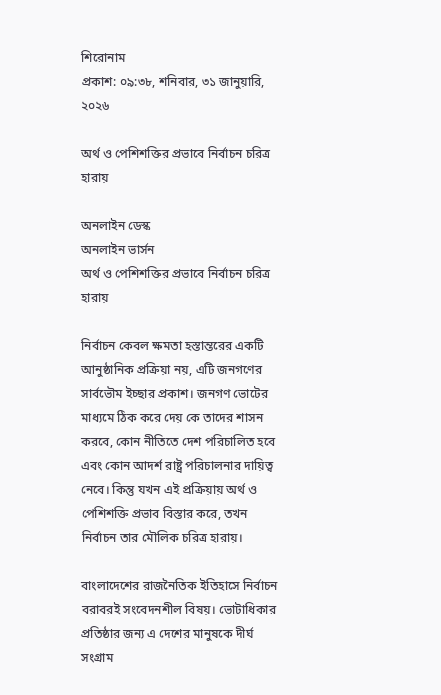শিরোনাম
প্রকাশ: ০৯:৩৮, শনিবার, ৩১ জানুয়ারি, ২০২৬

অর্থ ও পেশিশক্তির প্রভাবে নির্বাচন চরিত্র হারায়

অনলাইন ডেস্ক
অনলাইন ভার্সন
অর্থ ও পেশিশক্তির প্রভাবে নির্বাচন চরিত্র হারায়

নির্বাচন কেবল ক্ষমতা হস্তান্তরের একটি আনুষ্ঠানিক প্রক্রিয়া নয়, এটি জনগণের সার্বভৌম ইচ্ছার প্রকাশ। জনগণ ভোটের মাধ্যমে ঠিক করে দেয় কে তাদের শাসন করবে, কোন নীতিতে দেশ পরিচালিত হবে এবং কোন আদর্শ রাষ্ট্র পরিচালনার দায়িত্ব নেবে। কিন্তু যখন এই প্রক্রিয়ায় অর্থ ও পেশিশক্তি প্রভাব বিস্তার করে, তখন নির্বাচন তার মৌলিক চরিত্র হারায়।

বাংলাদেশের রাজনৈতিক ইতিহাসে নির্বাচন বরাবরই সংবেদনশীল বিষয়। ভোটাধিকার প্রতিষ্ঠার জন্য এ দেশের মানুষকে দীর্ঘ সংগ্রাম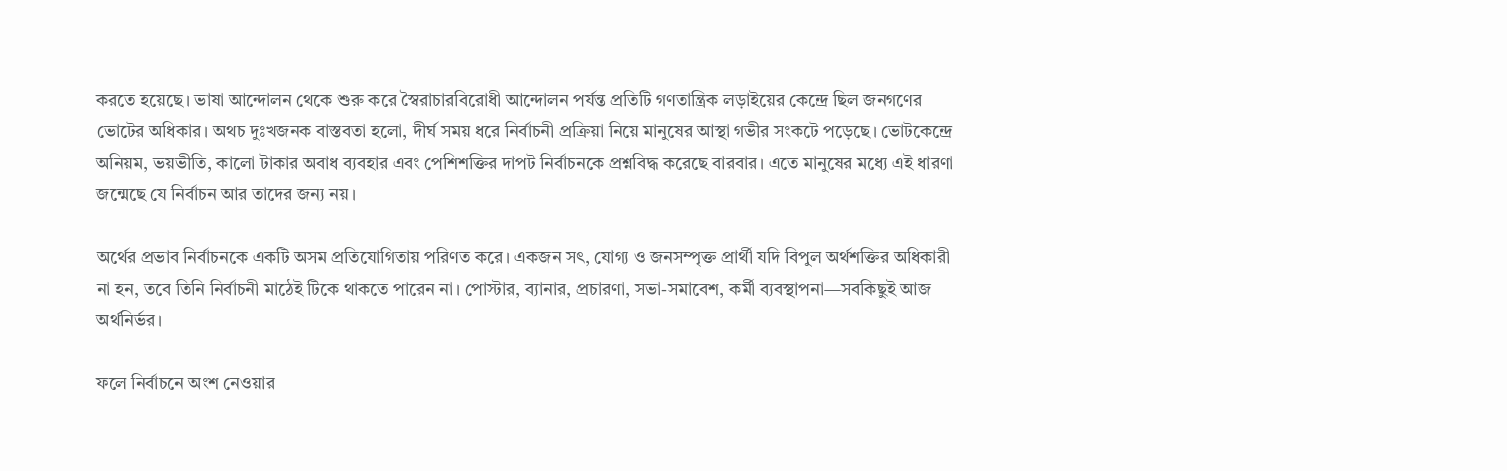করতে হয়েছে। ভাষা আন্দোলন থেকে শুরু করে স্বৈরাচারবিরোধী আন্দোলন পর্যন্ত প্রতিটি গণতান্ত্রিক লড়াইয়ের কেন্দ্রে ছিল জনগণের ভোটের অধিকার। অথচ দুঃখজনক বাস্তবতা হলো, দীর্ঘ সময় ধরে নির্বাচনী প্রক্রিয়া নিয়ে মানুষের আস্থা গভীর সংকটে পড়েছে। ভোটকেন্দ্রে অনিয়ম, ভয়ভীতি, কালো টাকার অবাধ ব্যবহার এবং পেশিশক্তির দাপট নির্বাচনকে প্রশ্নবিদ্ধ করেছে বারবার। এতে মানুষের মধ্যে এই ধারণা জন্মেছে যে নির্বাচন আর তাদের জন্য নয়।

অর্থের প্রভাব নির্বাচনকে একটি অসম প্রতিযোগিতায় পরিণত করে। একজন সৎ, যোগ্য ও জনসম্পৃক্ত প্রার্থী যদি বিপুল অর্থশক্তির অধিকারী না হন, তবে তিনি নির্বাচনী মাঠেই টিকে থাকতে পারেন না। পোস্টার, ব্যানার, প্রচারণা, সভা-সমাবেশ, কর্মী ব্যবস্থাপনা—সবকিছুই আজ অর্থনির্ভর।

ফলে নির্বাচনে অংশ নেওয়ার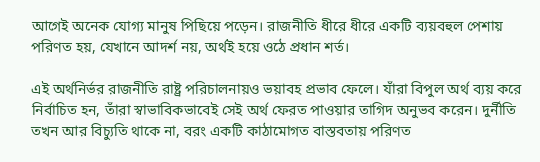আগেই অনেক যোগ্য মানুষ পিছিয়ে পড়েন। রাজনীতি ধীরে ধীরে একটি ব্যয়বহুল পেশায় পরিণত হয়, যেখানে আদর্শ নয়, অর্থই হয়ে ওঠে প্রধান শর্ত।

এই অর্থনির্ভর রাজনীতি রাষ্ট্র পরিচালনায়ও ভয়াবহ প্রভাব ফেলে। যাঁরা বিপুল অর্থ ব্যয় করে নির্বাচিত হন, তাঁরা স্বাভাবিকভাবেই সেই অর্থ ফেরত পাওয়ার তাগিদ অনুভব করেন। দুর্নীতি তখন আর বিচ্যুতি থাকে না, বরং একটি কাঠামোগত বাস্তবতায় পরিণত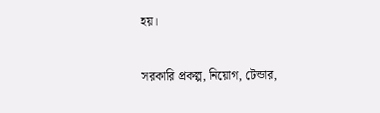হয়।

সরকারি প্রকল্প, নিয়োগ, টেন্ডার,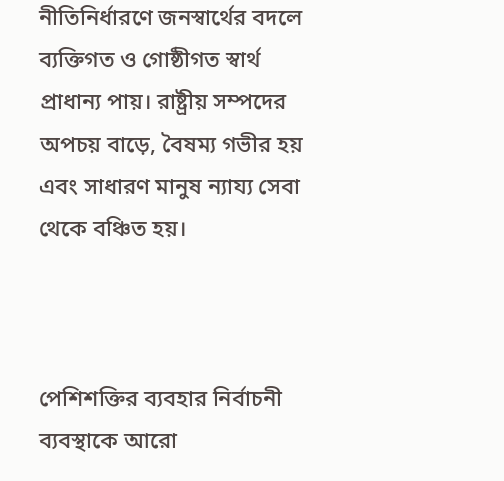নীতিনির্ধারণে জনস্বার্থের বদলে ব্যক্তিগত ও গোষ্ঠীগত স্বার্থ প্রাধান্য পায়। রাষ্ট্রীয় সম্পদের অপচয় বাড়ে, বৈষম্য গভীর হয় এবং সাধারণ মানুষ ন্যায্য সেবা থেকে বঞ্চিত হয়।



পেশিশক্তির ব্যবহার নির্বাচনী ব্যবস্থাকে আরো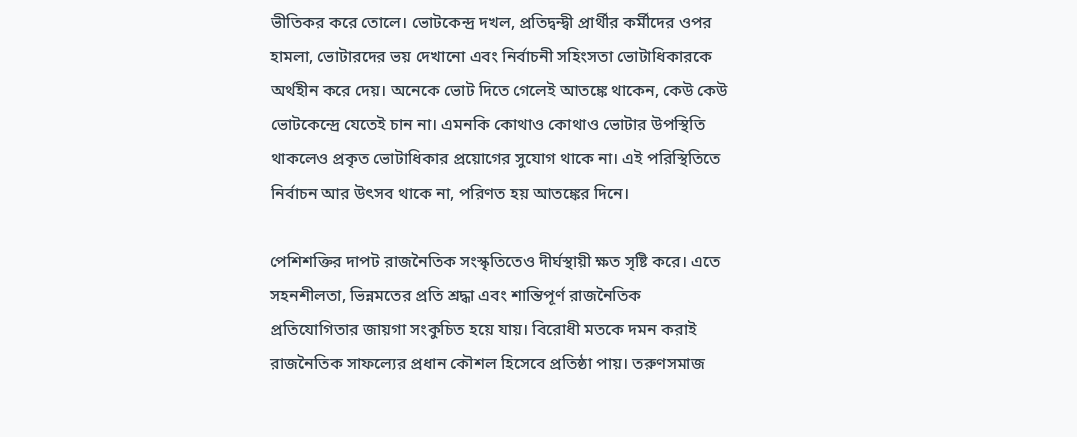ভীতিকর করে তোলে। ভোটকেন্দ্র দখল, প্রতিদ্বন্দ্বী প্রার্থীর কর্মীদের ওপর হামলা, ভোটারদের ভয় দেখানো এবং নির্বাচনী সহিংসতা ভোটাধিকারকে অর্থহীন করে দেয়। অনেকে ভোট দিতে গেলেই আতঙ্কে থাকেন, কেউ কেউ ভোটকেন্দ্রে যেতেই চান না। এমনকি কোথাও কোথাও ভোটার উপস্থিতি থাকলেও প্রকৃত ভোটাধিকার প্রয়োগের সুযোগ থাকে না। এই পরিস্থিতিতে নির্বাচন আর উৎসব থাকে না, পরিণত হয় আতঙ্কের দিনে।

পেশিশক্তির দাপট রাজনৈতিক সংস্কৃতিতেও দীর্ঘস্থায়ী ক্ষত সৃষ্টি করে। এতে সহনশীলতা, ভিন্নমতের প্রতি শ্রদ্ধা এবং শান্তিপূর্ণ রাজনৈতিক প্রতিযোগিতার জায়গা সংকুচিত হয়ে যায়। বিরোধী মতকে দমন করাই রাজনৈতিক সাফল্যের প্রধান কৌশল হিসেবে প্রতিষ্ঠা পায়। তরুণসমাজ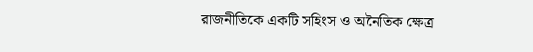রাজনীতিকে একটি সহিংস ও অনৈতিক ক্ষেত্র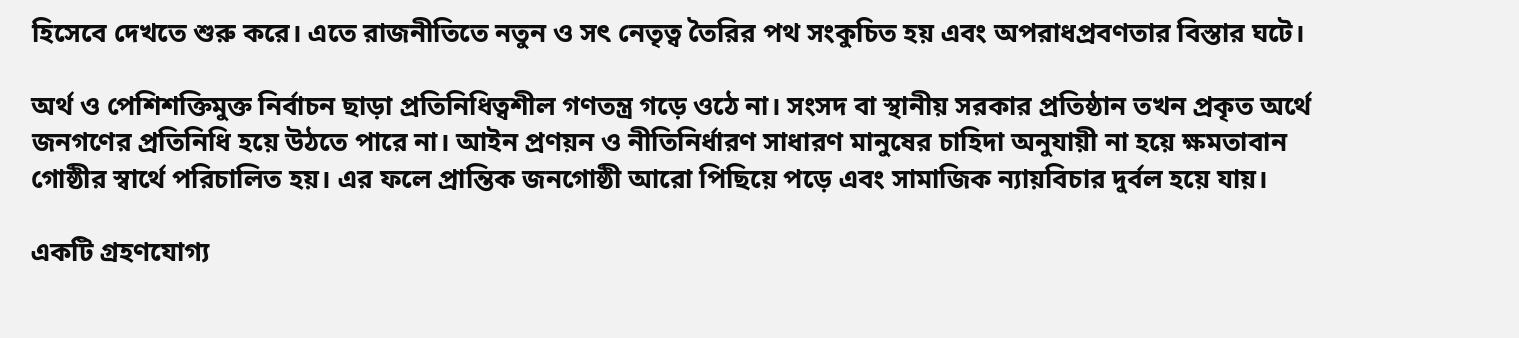হিসেবে দেখতে শুরু করে। এতে রাজনীতিতে নতুন ও সৎ নেতৃত্ব তৈরির পথ সংকুচিত হয় এবং অপরাধপ্রবণতার বিস্তার ঘটে।

অর্থ ও পেশিশক্তিমুক্ত নির্বাচন ছাড়া প্রতিনিধিত্বশীল গণতন্ত্র গড়ে ওঠে না। সংসদ বা স্থানীয় সরকার প্রতিষ্ঠান তখন প্রকৃত অর্থে জনগণের প্রতিনিধি হয়ে উঠতে পারে না। আইন প্রণয়ন ও নীতিনির্ধারণ সাধারণ মানুষের চাহিদা অনুযায়ী না হয়ে ক্ষমতাবান গোষ্ঠীর স্বার্থে পরিচালিত হয়। এর ফলে প্রান্তিক জনগোষ্ঠী আরো পিছিয়ে পড়ে এবং সামাজিক ন্যায়বিচার দুর্বল হয়ে যায়।

একটি গ্রহণযোগ্য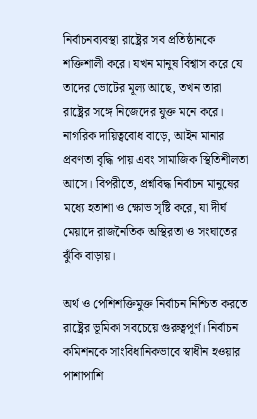নির্বাচনব্যবস্থা রাষ্ট্রের সব প্রতিষ্ঠানকে শক্তিশালী করে। যখন মানুষ বিশ্বাস করে যে তাদের ভোটের মূল্য আছে, তখন তারা রাষ্ট্রের সঙ্গে নিজেদের যুক্ত মনে করে। নাগরিক দায়িত্ববোধ বাড়ে, আইন মানার প্রবণতা বৃদ্ধি পায় এবং সামাজিক স্থিতিশীলতা আসে। বিপরীতে, প্রশ্নবিদ্ধ নির্বাচন মানুষের মধ্যে হতাশা ও ক্ষোভ সৃষ্টি করে, যা দীর্ঘ মেয়াদে রাজনৈতিক অস্থিরতা ও সংঘাতের ঝুঁকি বাড়ায়।

অর্থ ও পেশিশক্তিমুক্ত নির্বাচন নিশ্চিত করতে রাষ্ট্রের ভূমিকা সবচেয়ে গুরুত্বপূর্ণ। নির্বাচন কমিশনকে সাংবিধানিকভাবে স্বাধীন হওয়ার পাশাপাশি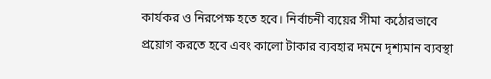কার্যকর ও নিরপেক্ষ হতে হবে। নির্বাচনী ব্যয়ের সীমা কঠোরভাবে প্রয়োগ করতে হবে এবং কালো টাকার ব্যবহার দমনে দৃশ্যমান ব্যবস্থা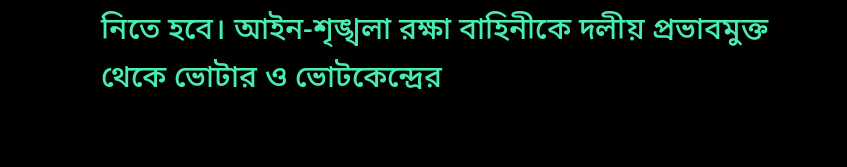নিতে হবে। আইন-শৃঙ্খলা রক্ষা বাহিনীকে দলীয় প্রভাবমুক্ত থেকে ভোটার ও ভোটকেন্দ্রের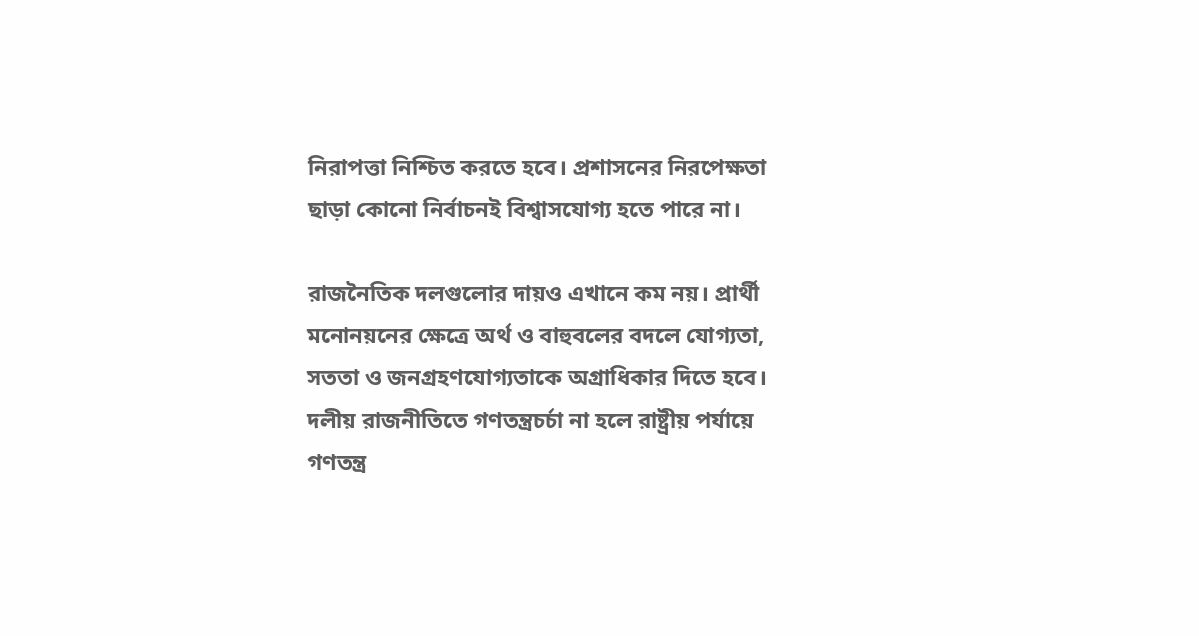নিরাপত্তা নিশ্চিত করতে হবে। প্রশাসনের নিরপেক্ষতা ছাড়া কোনো নির্বাচনই বিশ্বাসযোগ্য হতে পারে না।

রাজনৈতিক দলগুলোর দায়ও এখানে কম নয়। প্রার্থী মনোনয়নের ক্ষেত্রে অর্থ ও বাহুবলের বদলে যোগ্যতা, সততা ও জনগ্রহণযোগ্যতাকে অগ্রাধিকার দিতে হবে। দলীয় রাজনীতিতে গণতন্ত্রচর্চা না হলে রাষ্ট্রীয় পর্যায়ে গণতন্ত্র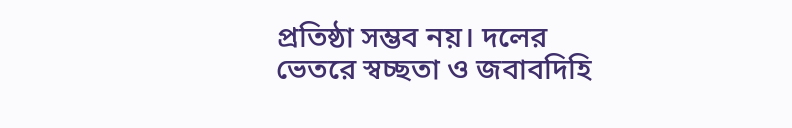প্রতিষ্ঠা সম্ভব নয়। দলের ভেতরে স্বচ্ছতা ও জবাবদিহি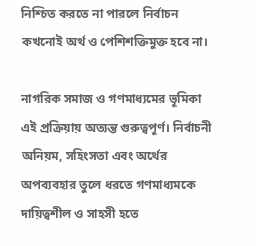নিশ্চিত করতে না পারলে নির্বাচন কখনোই অর্থ ও পেশিশক্তিমুক্ত হবে না।

নাগরিক সমাজ ও গণমাধ্যমের ভূমিকা এই প্রক্রিয়ায় অত্যন্ত গুরুত্বপূর্ণ। নির্বাচনী অনিয়ম, সহিংসতা এবং অর্থের অপব্যবহার তুলে ধরতে গণমাধ্যমকে দায়িত্বশীল ও সাহসী হতে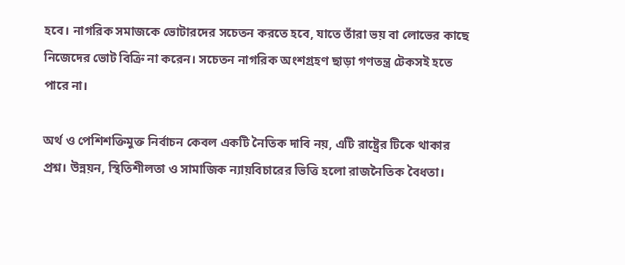হবে। নাগরিক সমাজকে ভোটারদের সচেতন করতে হবে, যাতে তাঁরা ভয় বা লোভের কাছে নিজেদের ভোট বিক্রি না করেন। সচেতন নাগরিক অংশগ্রহণ ছাড়া গণতন্ত্র টেকসই হতে পারে না।

অর্থ ও পেশিশক্তিমুক্ত নির্বাচন কেবল একটি নৈতিক দাবি নয়, এটি রাষ্ট্রের টিকে থাকার প্রশ্ন। উন্নয়ন, স্থিতিশীলতা ও সামাজিক ন্যায়বিচারের ভিত্তি হলো রাজনৈতিক বৈধতা।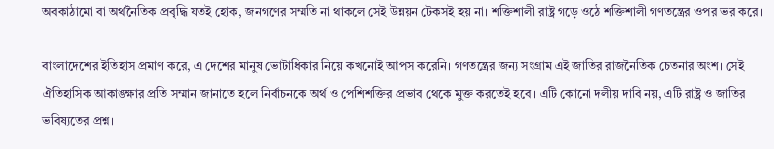অবকাঠামো বা অর্থনৈতিক প্রবৃদ্ধি যতই হোক, জনগণের সম্মতি না থাকলে সেই উন্নয়ন টেকসই হয় না। শক্তিশালী রাষ্ট্র গড়ে ওঠে শক্তিশালী গণতন্ত্রের ওপর ভর করে।

বাংলাদেশের ইতিহাস প্রমাণ করে, এ দেশের মানুষ ভোটাধিকার নিয়ে কখনোই আপস করেনি। গণতন্ত্রের জন্য সংগ্রাম এই জাতির রাজনৈতিক চেতনার অংশ। সেই ঐতিহাসিক আকাঙ্ক্ষার প্রতি সম্মান জানাতে হলে নির্বাচনকে অর্থ ও পেশিশক্তির প্রভাব থেকে মুক্ত করতেই হবে। এটি কোনো দলীয় দাবি নয়, এটি রাষ্ট্র ও জাতির ভবিষ্যতের প্রশ্ন।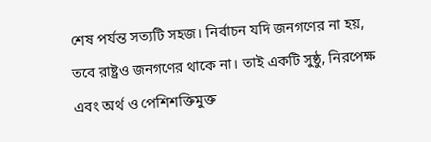শেষ পর্যন্ত সত্যটি সহজ। নির্বাচন যদি জনগণের না হয়, তবে রাষ্ট্রও জনগণের থাকে না। তাই একটি সুষ্ঠু, নিরপেক্ষ এবং অর্থ ও পেশিশক্তিমুক্ত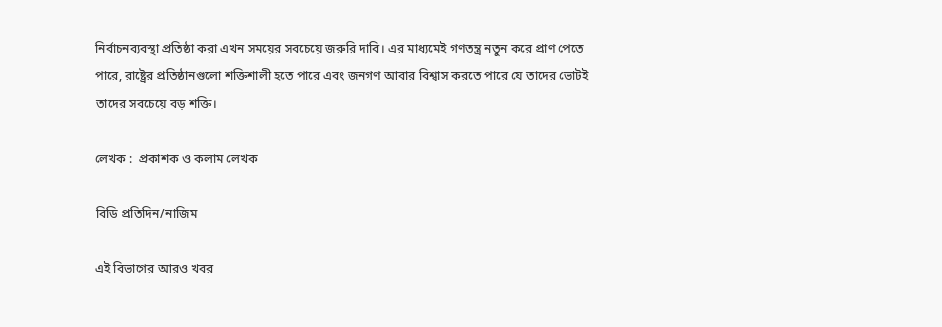নির্বাচনব্যবস্থা প্রতিষ্ঠা করা এখন সময়ের সবচেয়ে জরুরি দাবি। এর মাধ্যমেই গণতন্ত্র নতুন করে প্রাণ পেতে পারে, রাষ্ট্রের প্রতিষ্ঠানগুলো শক্তিশালী হতে পারে এবং জনগণ আবার বিশ্বাস করতে পারে যে তাদের ভোটই তাদের সবচেয়ে বড় শক্তি।

লেখক :  প্রকাশক ও কলাম লেখক

বিডি প্রতিদিন/নাজিম

এই বিভাগের আরও খবর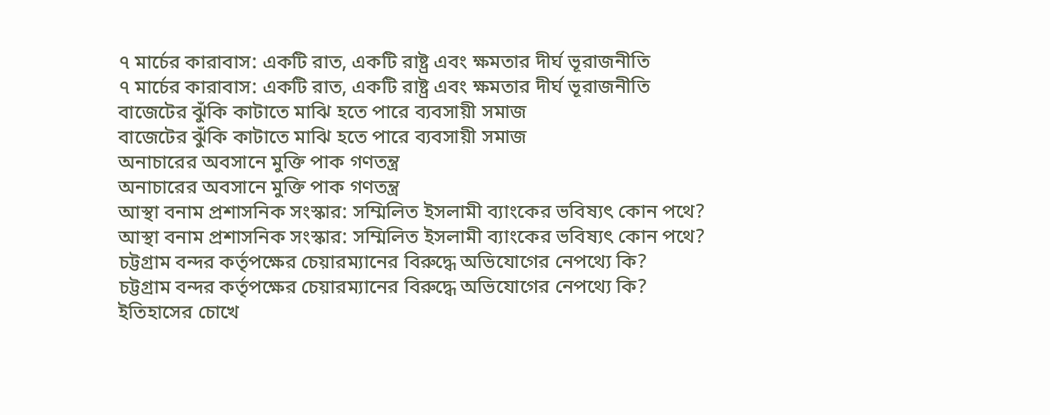৭ মার্চের কারাবাস: একটি রাত, একটি রাষ্ট্র এবং ক্ষমতার দীর্ঘ ভূরাজনীতি
৭ মার্চের কারাবাস: একটি রাত, একটি রাষ্ট্র এবং ক্ষমতার দীর্ঘ ভূরাজনীতি
বাজেটের ঝুঁকি কাটাতে মাঝি হতে পারে ব্যবসায়ী সমাজ
বাজেটের ঝুঁকি কাটাতে মাঝি হতে পারে ব্যবসায়ী সমাজ
অনাচারের অবসানে মুক্তি পাক গণতন্ত্র
অনাচারের অবসানে মুক্তি পাক গণতন্ত্র
আস্থা বনাম প্রশাসনিক সংস্কার: সম্মিলিত ইসলামী ব্যাংকের ভবিষ্যৎ কোন পথে?
আস্থা বনাম প্রশাসনিক সংস্কার: সম্মিলিত ইসলামী ব্যাংকের ভবিষ্যৎ কোন পথে?
চট্টগ্রাম বন্দর কর্তৃপক্ষের চেয়ারম্যানের বিরুদ্ধে অভিযোগের নেপথ্যে কি?
চট্টগ্রাম বন্দর কর্তৃপক্ষের চেয়ারম্যানের বিরুদ্ধে অভিযোগের নেপথ্যে কি?
ইতিহাসের চোখে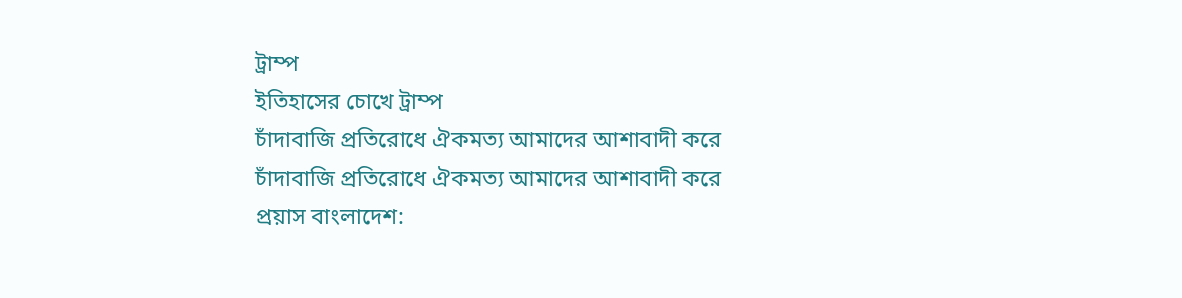ট্রাম্প
ইতিহাসের চোখে ট্রাম্প
চাঁদাবাজি প্রতিরোধে ঐকমত্য আমাদের আশাবাদী করে
চাঁদাবাজি প্রতিরোধে ঐকমত্য আমাদের আশাবাদী করে
প্রয়াস বাংলাদেশ: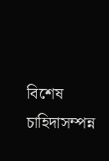বিশেষ চাহিদাসম্পন্ন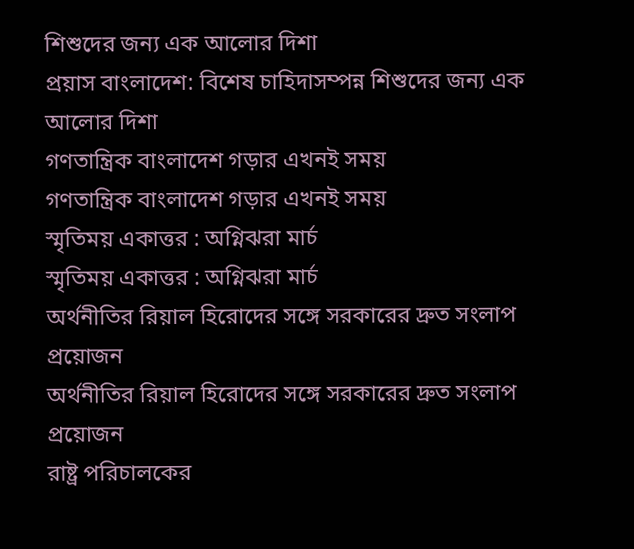শিশুদের জন্য এক আলোর দিশা
প্রয়াস বাংলাদেশ: বিশেষ চাহিদাসম্পন্ন শিশুদের জন্য এক আলোর দিশা
গণতান্ত্রিক বাংলাদেশ গড়ার এখনই সময়
গণতান্ত্রিক বাংলাদেশ গড়ার এখনই সময়
স্মৃতিময় একাত্তর : অগ্নিঝরা মার্চ
স্মৃতিময় একাত্তর : অগ্নিঝরা মার্চ
অর্থনীতির রিয়াল হিরোদের সঙ্গে সরকারের দ্রুত সংলাপ প্রয়োজন
অর্থনীতির রিয়াল হিরোদের সঙ্গে সরকারের দ্রুত সংলাপ প্রয়োজন
রাষ্ট্র পরিচালকের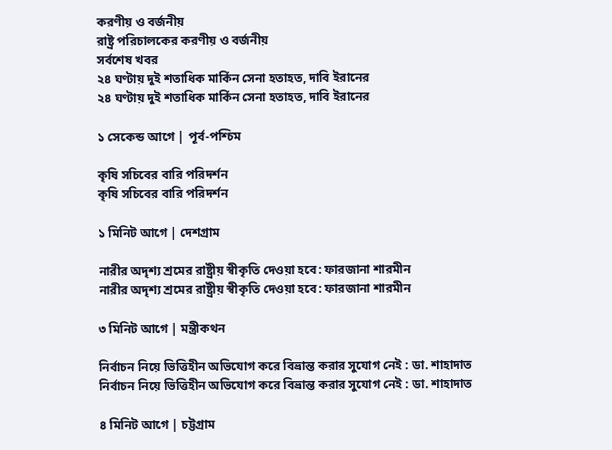করণীয় ও বর্জনীয়
রাষ্ট্র পরিচালকের করণীয় ও বর্জনীয়
সর্বশেষ খবর
২৪ ঘণ্টায় দুই শতাধিক মার্কিন সেনা হতাহত, দাবি ইরানের
২৪ ঘণ্টায় দুই শতাধিক মার্কিন সেনা হতাহত, দাবি ইরানের

১ সেকেন্ড আগে | পূর্ব-পশ্চিম

কৃষি সচিবের বারি পরিদর্শন
কৃষি সচিবের বারি পরিদর্শন

১ মিনিট আগে | দেশগ্রাম

নারীর অদৃশ্য শ্রমের রাষ্ট্রীয় স্বীকৃতি দেওয়া হবে: ফারজানা শারমীন
নারীর অদৃশ্য শ্রমের রাষ্ট্রীয় স্বীকৃতি দেওয়া হবে: ফারজানা শারমীন

৩ মিনিট আগে | মন্ত্রীকথন

নির্বাচন নিয়ে ভিত্তিহীন অভিযোগ করে বিভ্রান্ত করার সুযোগ নেই : ডা. শাহাদাত
নির্বাচন নিয়ে ভিত্তিহীন অভিযোগ করে বিভ্রান্ত করার সুযোগ নেই : ডা. শাহাদাত

৪ মিনিট আগে | চট্টগ্রাম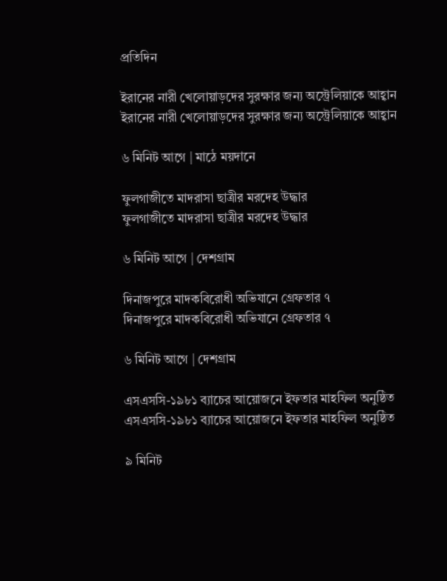প্রতিদিন

ইরানের নারী খেলোয়াড়দের সুরক্ষার জন্য অস্ট্রেলিয়াকে আহ্বান
ইরানের নারী খেলোয়াড়দের সুরক্ষার জন্য অস্ট্রেলিয়াকে আহ্বান

৬ মিনিট আগে | মাঠে ময়দানে

ফুলগাজীতে মাদরাসা ছাত্রীর মরদেহ উদ্ধার
ফুলগাজীতে মাদরাসা ছাত্রীর মরদেহ উদ্ধার

৬ মিনিট আগে | দেশগ্রাম

দিনাজপুরে মাদকবিরোধী অভিযানে গ্রেফতার ৭
দিনাজপুরে মাদকবিরোধী অভিযানে গ্রেফতার ৭

৬ মিনিট আগে | দেশগ্রাম

এসএসসি-১৯৮১ ব্যাচের আয়োজনে ইফতার মাহফিল অনুষ্ঠিত
এসএসসি-১৯৮১ ব্যাচের আয়োজনে ইফতার মাহফিল অনুষ্ঠিত

৯ মিনিট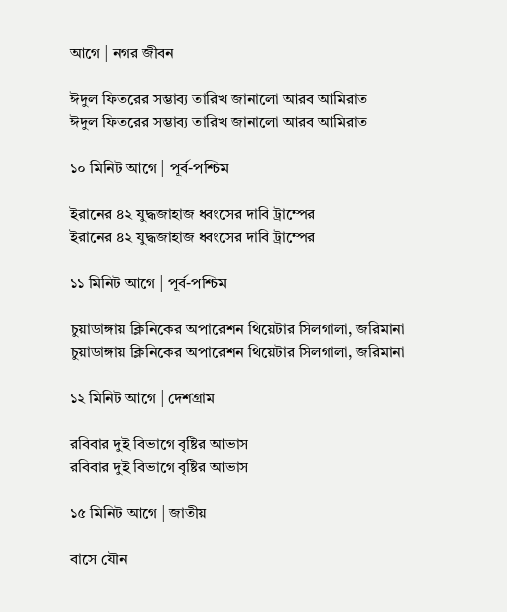আগে | নগর জীবন

ঈদুল ফিতরের সম্ভাব্য তারিখ জানালো আরব আমিরাত
ঈদুল ফিতরের সম্ভাব্য তারিখ জানালো আরব আমিরাত

১০ মিনিট আগে | পূর্ব-পশ্চিম

ইরানের ৪২ যুদ্ধজাহাজ ধ্বংসের দাবি ট্রাম্পের
ইরানের ৪২ যুদ্ধজাহাজ ধ্বংসের দাবি ট্রাম্পের

১১ মিনিট আগে | পূর্ব-পশ্চিম

চুয়াডাঙ্গায় ক্লিনিকের অপারেশন থিয়েটার সিলগালা, জরিমানা
চুয়াডাঙ্গায় ক্লিনিকের অপারেশন থিয়েটার সিলগালা, জরিমানা

১২ মিনিট আগে | দেশগ্রাম

রবিবার দুই বিভাগে বৃষ্টির আভাস
রবিবার দুই বিভাগে বৃষ্টির আভাস

১৫ মিনিট আগে | জাতীয়

বাসে যৌন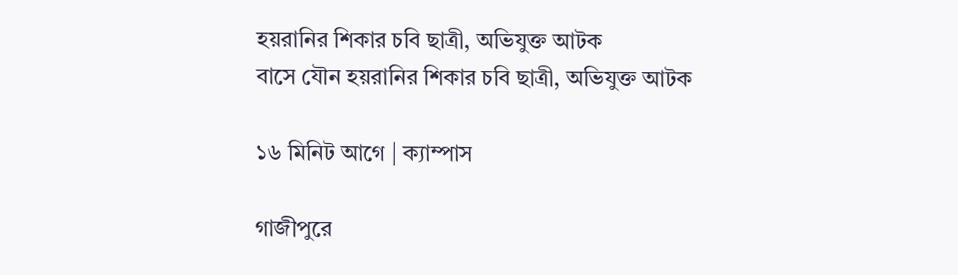হয়রানির শিকার চবি ছাত্রী, অভিযুক্ত আটক
বাসে যৌন হয়রানির শিকার চবি ছাত্রী, অভিযুক্ত আটক

১৬ মিনিট আগে | ক্যাম্পাস

গাজীপুরে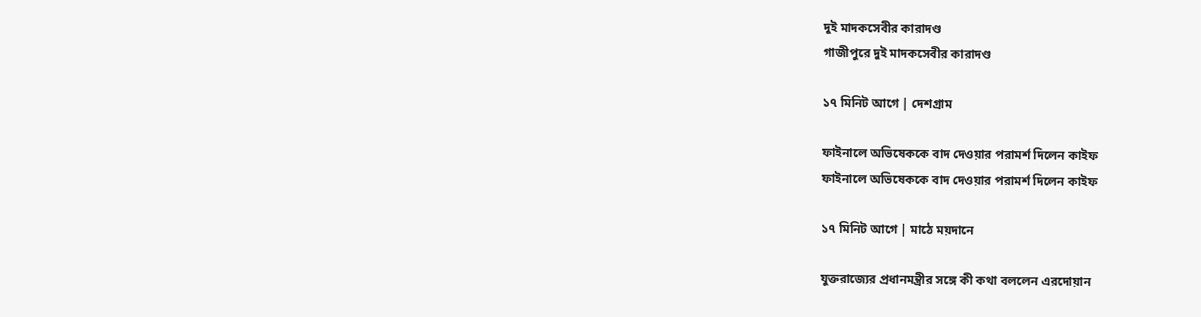দুই মাদকসেবীর কারাদণ্ড
গাজীপুরে দুই মাদকসেবীর কারাদণ্ড

১৭ মিনিট আগে | দেশগ্রাম

ফাইনালে অভিষেককে বাদ দেওয়ার পরামর্শ দিলেন কাইফ
ফাইনালে অভিষেককে বাদ দেওয়ার পরামর্শ দিলেন কাইফ

১৭ মিনিট আগে | মাঠে ময়দানে

যুক্তরাজ্যের প্রধানমন্ত্রীর সঙ্গে কী কথা বললেন এরদোয়ান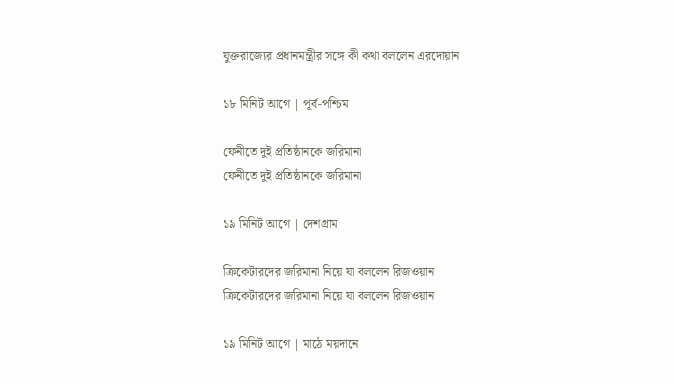যুক্তরাজ্যের প্রধানমন্ত্রীর সঙ্গে কী কথা বললেন এরদোয়ান

১৮ মিনিট আগে | পূর্ব-পশ্চিম

ফেনীতে দুই প্রতিষ্ঠানকে জরিমানা
ফেনীতে দুই প্রতিষ্ঠানকে জরিমানা

১৯ মিনিট আগে | দেশগ্রাম

ক্রিকেটারদের জরিমানা নিয়ে যা বললেন রিজওয়ান
ক্রিকেটারদের জরিমানা নিয়ে যা বললেন রিজওয়ান

১৯ মিনিট আগে | মাঠে ময়দানে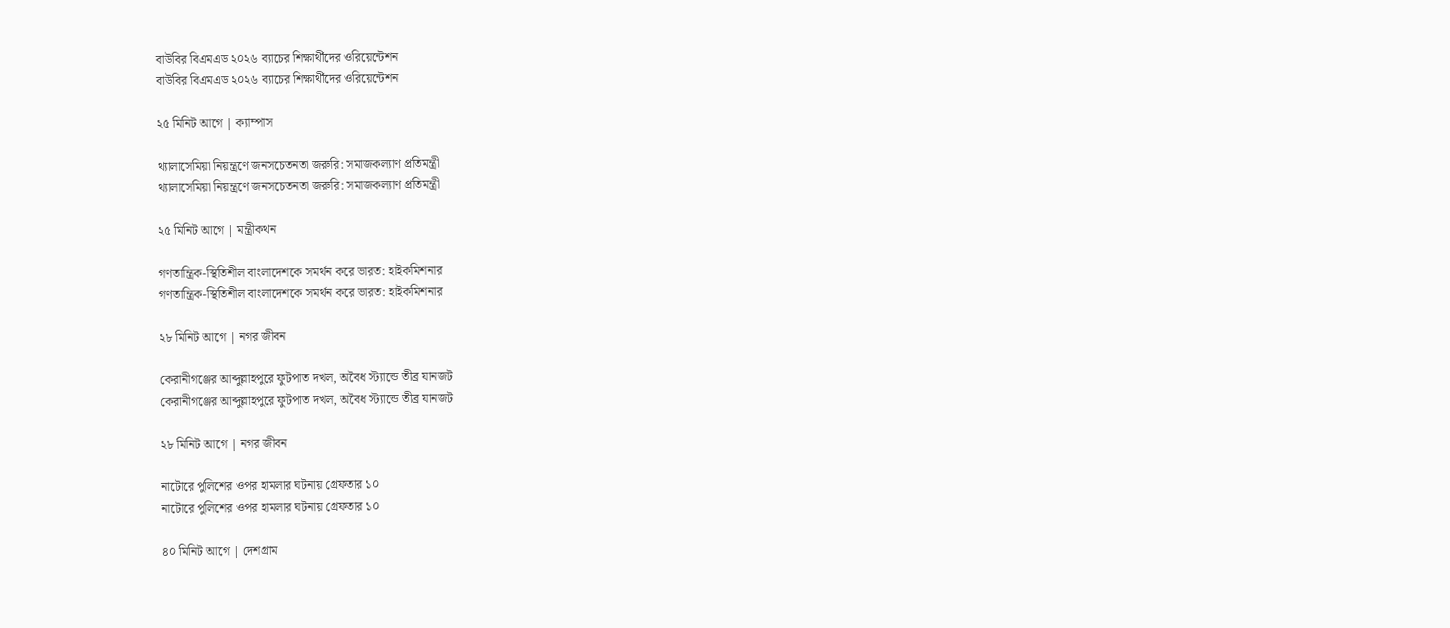বাউবির বিএমএড ২০২৬ ব্যাচের শিক্ষার্থীদের ওরিয়েন্টেশন
বাউবির বিএমএড ২০২৬ ব্যাচের শিক্ষার্থীদের ওরিয়েন্টেশন

২৫ মিনিট আগে | ক্যাম্পাস

থ্যালাসেমিয়া নিয়ন্ত্রণে জনসচেতনতা জরুরি: সমাজকল্যাণ প্রতিমন্ত্রী
থ্যালাসেমিয়া নিয়ন্ত্রণে জনসচেতনতা জরুরি: সমাজকল্যাণ প্রতিমন্ত্রী

২৫ মিনিট আগে | মন্ত্রীকথন

গণতান্ত্রিক-স্থিতিশীল বাংলাদেশকে সমর্থন করে ভারত: হাইকমিশনার
গণতান্ত্রিক-স্থিতিশীল বাংলাদেশকে সমর্থন করে ভারত: হাইকমিশনার

২৮ মিনিট আগে | নগর জীবন

কেরানীগঞ্জের আব্দুল্লাহপুরে ফুটপাত দখল, অবৈধ স্ট্যান্ডে তীব্র যানজট
কেরানীগঞ্জের আব্দুল্লাহপুরে ফুটপাত দখল, অবৈধ স্ট্যান্ডে তীব্র যানজট

২৮ মিনিট আগে | নগর জীবন

নাটোরে পুলিশের ওপর হামলার ঘটনায় গ্রেফতার ১০
নাটোরে পুলিশের ওপর হামলার ঘটনায় গ্রেফতার ১০

৪০ মিনিট আগে | দেশগ্রাম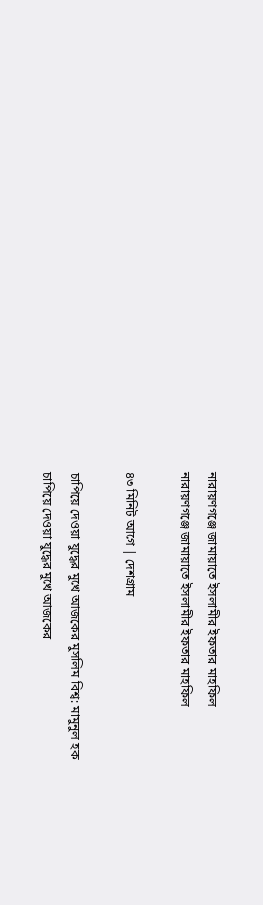নারায়ণগঞ্জে জামায়াতে ইসলামীর ইফতার মাহফিল
নারায়ণগঞ্জে জামায়াতে ইসলামীর ইফতার মাহফিল

৪৩ মিনিট আগে | দেশগ্রাম

চাপিয়ে দেওয়া যুদ্ধের মুখে আজকের মুসলিম বিশ্ব: মামুনুল হক
চাপিয়ে দেওয়া যুদ্ধের মুখে আজকের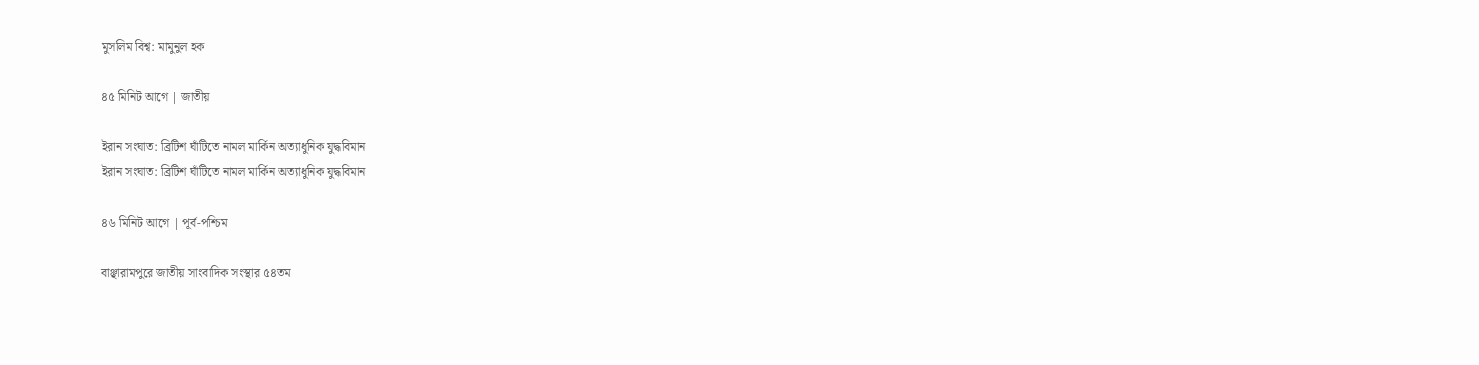মুসলিম বিশ্ব: মামুনুল হক

৪৫ মিনিট আগে | জাতীয়

ইরান সংঘাত: ব্রিটিশ ঘাঁটিতে নামল মার্কিন অত্যাধুনিক যুদ্ধবিমান
ইরান সংঘাত: ব্রিটিশ ঘাঁটিতে নামল মার্কিন অত্যাধুনিক যুদ্ধবিমান

৪৬ মিনিট আগে | পূর্ব-পশ্চিম

বাঞ্ছারামপুরে জাতীয় সাংবাদিক সংস্থার ৫৪তম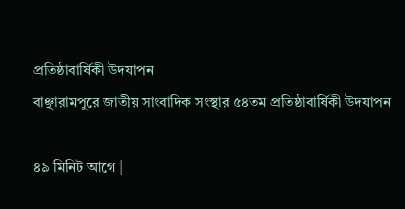প্রতিষ্ঠাবার্ষিকী উদযাপন
বাঞ্ছারামপুরে জাতীয় সাংবাদিক সংস্থার ৫৪তম প্রতিষ্ঠাবার্ষিকী উদযাপন

৪৯ মিনিট আগে |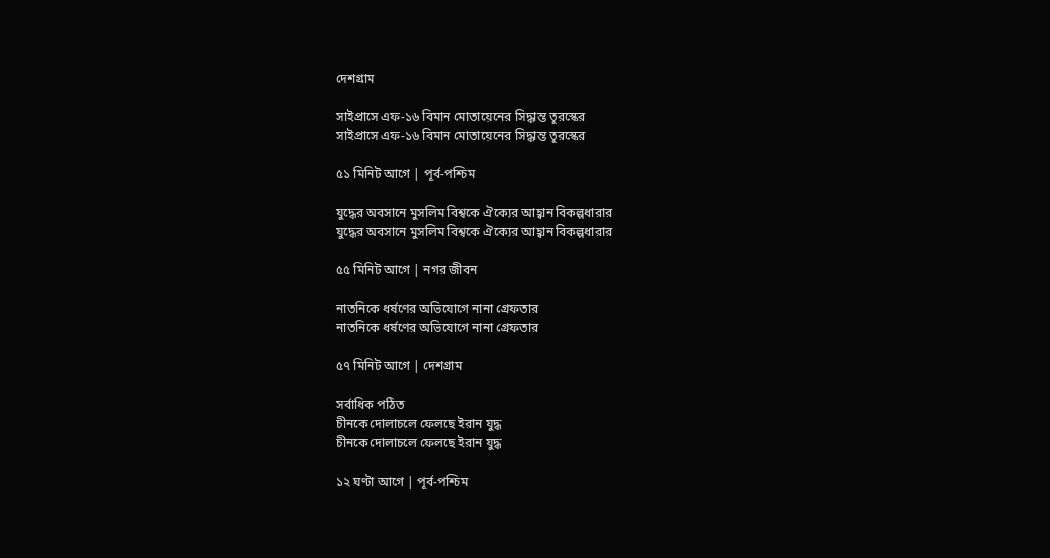দেশগ্রাম

সাইপ্রাসে এফ-১৬ বিমান মোতায়েনের সিদ্ধান্ত তুরস্কের
সাইপ্রাসে এফ-১৬ বিমান মোতায়েনের সিদ্ধান্ত তুরস্কের

৫১ মিনিট আগে | পূর্ব-পশ্চিম

যুদ্ধের অবসানে মুসলিম বিশ্বকে ঐক্যের আহ্বান বিকল্পধারার
যুদ্ধের অবসানে মুসলিম বিশ্বকে ঐক্যের আহ্বান বিকল্পধারার

৫৫ মিনিট আগে | নগর জীবন

নাতনিকে ধর্ষণের অভিযোগে নানা গ্রেফতার
নাতনিকে ধর্ষণের অভিযোগে নানা গ্রেফতার

৫৭ মিনিট আগে | দেশগ্রাম

সর্বাধিক পঠিত
চীনকে দোলাচলে ফেলছে ইরান যুদ্ধ
চীনকে দোলাচলে ফেলছে ইরান যুদ্ধ

১২ ঘণ্টা আগে | পূর্ব-পশ্চিম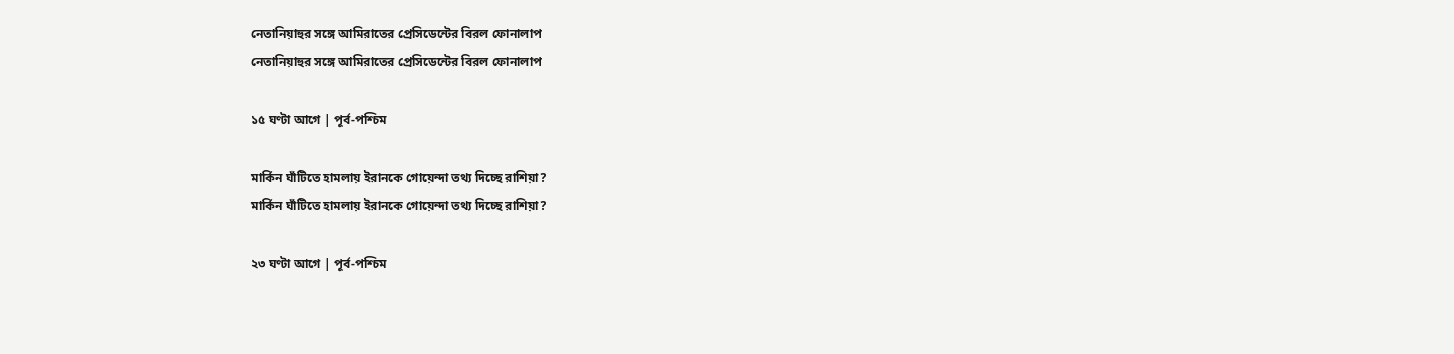নেতানিয়াহুর সঙ্গে আমিরাতের প্রেসিডেন্টের বিরল ফোনালাপ
নেতানিয়াহুর সঙ্গে আমিরাতের প্রেসিডেন্টের বিরল ফোনালাপ

১৫ ঘণ্টা আগে | পূর্ব-পশ্চিম

মার্কিন ঘাঁটিতে হামলায় ইরানকে গোয়েন্দা তথ্য দিচ্ছে রাশিয়া?
মার্কিন ঘাঁটিতে হামলায় ইরানকে গোয়েন্দা তথ্য দিচ্ছে রাশিয়া?

২৩ ঘণ্টা আগে | পূর্ব-পশ্চিম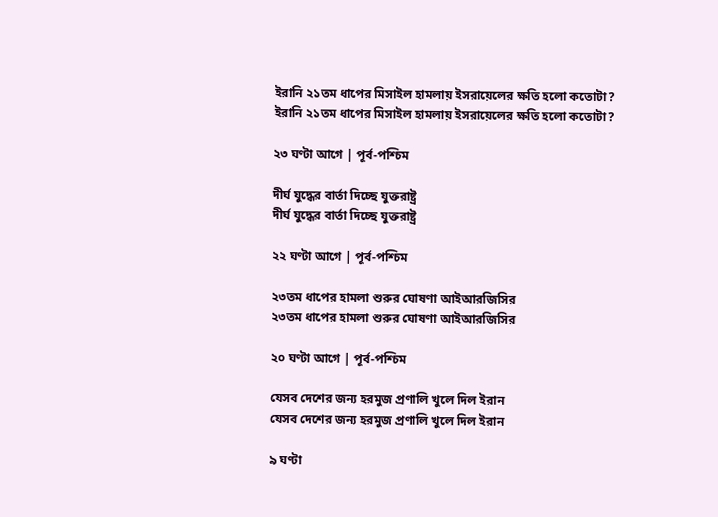ইরানি ২১তম ধাপের মিসাইল হামলায় ইসরায়েলের ক্ষতি হলো কতোটা?
ইরানি ২১তম ধাপের মিসাইল হামলায় ইসরায়েলের ক্ষতি হলো কতোটা?

২৩ ঘণ্টা আগে | পূর্ব-পশ্চিম

দীর্ঘ যুদ্ধের বার্তা দিচ্ছে যুক্তরাষ্ট্র
দীর্ঘ যুদ্ধের বার্তা দিচ্ছে যুক্তরাষ্ট্র

২২ ঘণ্টা আগে | পূর্ব-পশ্চিম

২৩তম ধাপের হামলা শুরুর ঘোষণা আইআরজিসির
২৩তম ধাপের হামলা শুরুর ঘোষণা আইআরজিসির

২০ ঘণ্টা আগে | পূর্ব-পশ্চিম

যেসব দেশের জন্য হরমুজ প্রণালি খুলে দিল ইরান
যেসব দেশের জন্য হরমুজ প্রণালি খুলে দিল ইরান

৯ ঘণ্টা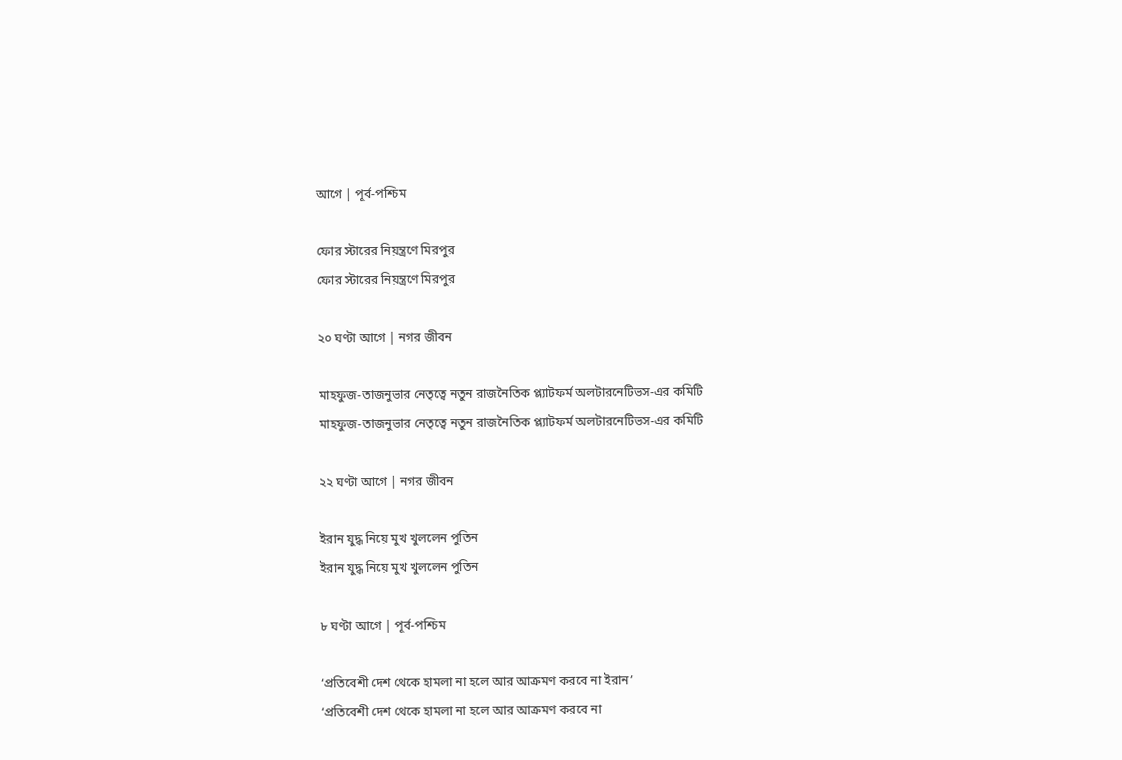আগে | পূর্ব-পশ্চিম

ফোর স্টারের নিয়ন্ত্রণে মিরপুর
ফোর স্টারের নিয়ন্ত্রণে মিরপুর

২০ ঘণ্টা আগে | নগর জীবন

মাহফুজ-তাজনুভার নেতৃত্বে নতুন রাজনৈতিক প্ল্যাটফর্ম অলটারনেটিভস-এর কমিটি
মাহফুজ-তাজনুভার নেতৃত্বে নতুন রাজনৈতিক প্ল্যাটফর্ম অলটারনেটিভস-এর কমিটি

২২ ঘণ্টা আগে | নগর জীবন

ইরান যুদ্ধ নিয়ে মুখ খুললেন পুতিন
ইরান যুদ্ধ নিয়ে মুখ খুললেন পুতিন

৮ ঘণ্টা আগে | পূর্ব-পশ্চিম

‘প্রতিবেশী দেশ থেকে হামলা না হলে আর আক্রমণ করবে না ইরান’
‘প্রতিবেশী দেশ থেকে হামলা না হলে আর আক্রমণ করবে না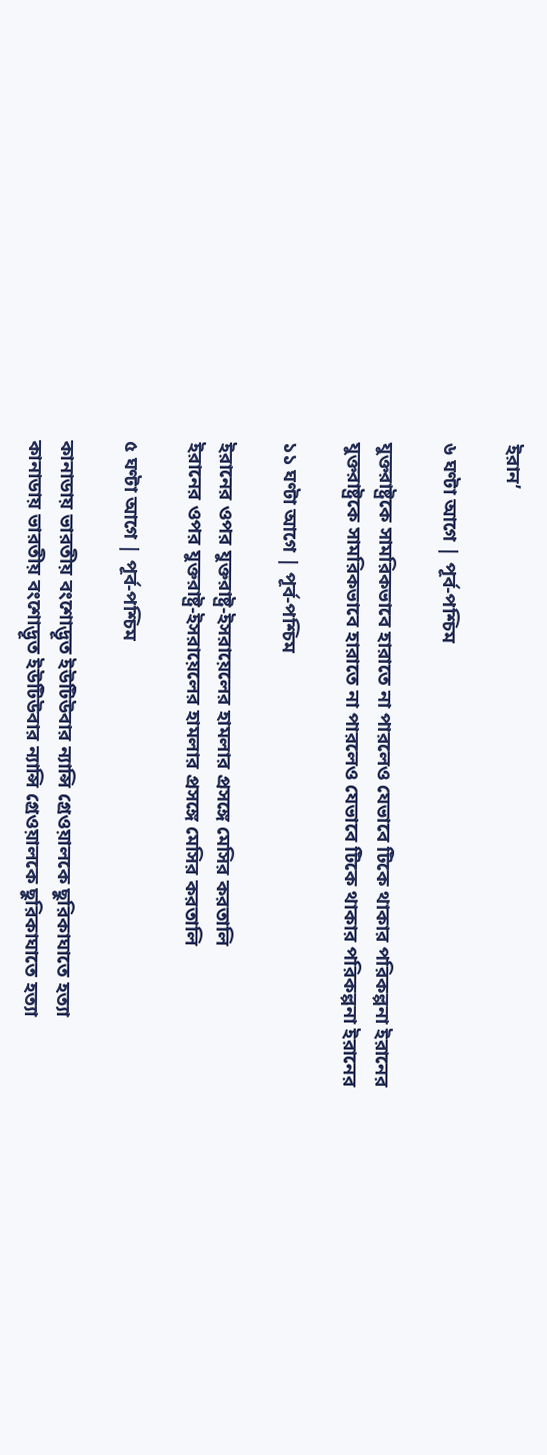ইরান’

৬ ঘণ্টা আগে | পূর্ব-পশ্চিম

যুক্তরাষ্ট্রকে সামরিকভাবে হারাতে না পারলেও যেভাবে টিকে থাকার পরিকল্পনা ইরানের
যুক্তরাষ্ট্রকে সামরিকভাবে হারাতে না পারলেও যেভাবে টিকে থাকার পরিকল্পনা ইরানের

১১ ঘণ্টা আগে | পূর্ব-পশ্চিম

ইরানের ওপর যুক্তরাষ্ট্র-ইসরায়েলের হামলার প্রসঙ্গে মেসির করতালি
ইরানের ওপর যুক্তরাষ্ট্র-ইসরায়েলের হামলার প্রসঙ্গে মেসির করতালি

৫ ঘণ্টা আগে | পূর্ব-পশ্চিম

কানাডায় ভারতীয় বংশোদ্ভূত ইউটিউবার ন্যান্সি গ্রেওয়ালকে ছুরিকাঘাতে হত্যা
কানাডায় ভারতীয় বংশোদ্ভূত ইউটিউবার ন্যান্সি গ্রেওয়ালকে ছুরিকাঘাতে হত্যা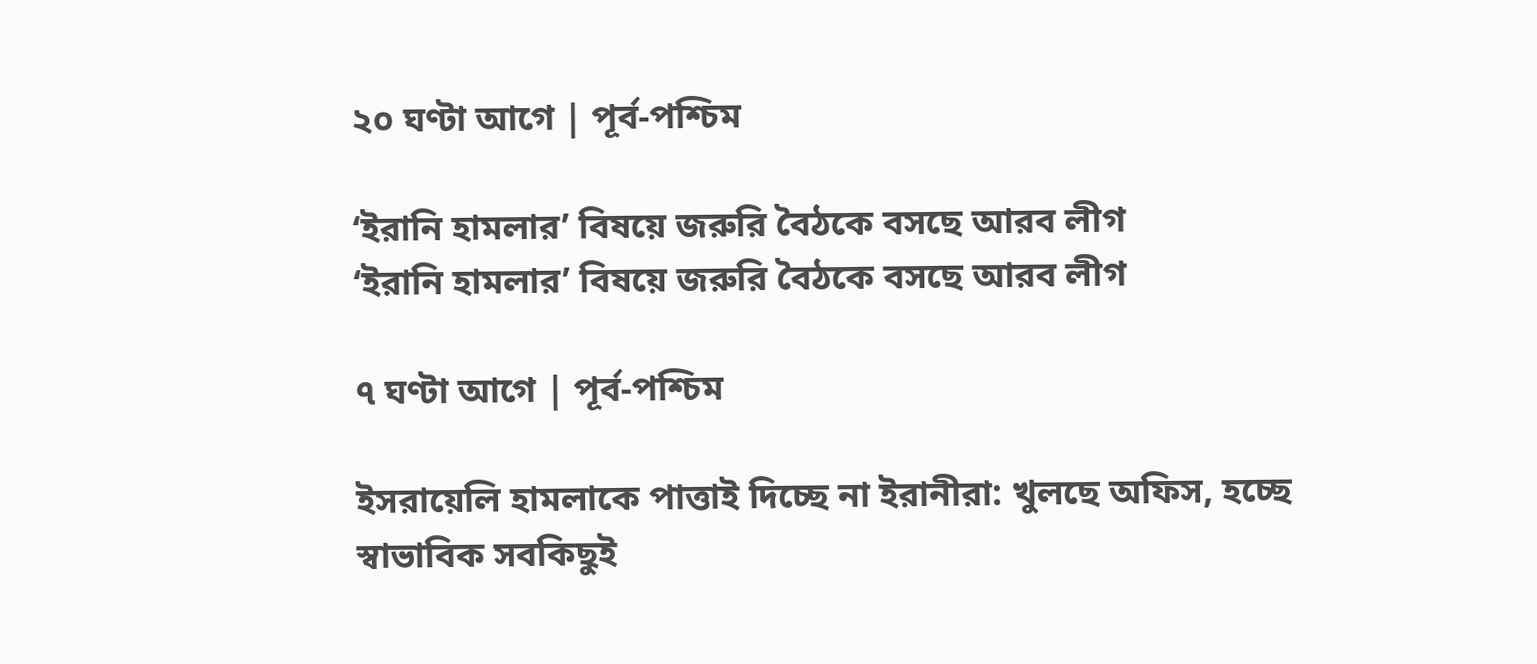২০ ঘণ্টা আগে | পূর্ব-পশ্চিম

‘ইরানি হামলার’ বিষয়ে জরুরি বৈঠকে বসছে আরব লীগ
‘ইরানি হামলার’ বিষয়ে জরুরি বৈঠকে বসছে আরব লীগ

৭ ঘণ্টা আগে | পূর্ব-পশ্চিম

ইসরায়েলি হামলাকে পাত্তাই দিচ্ছে না ইরানীরা: খুলছে অফিস, হচ্ছে স্বাভাবিক সবকিছুই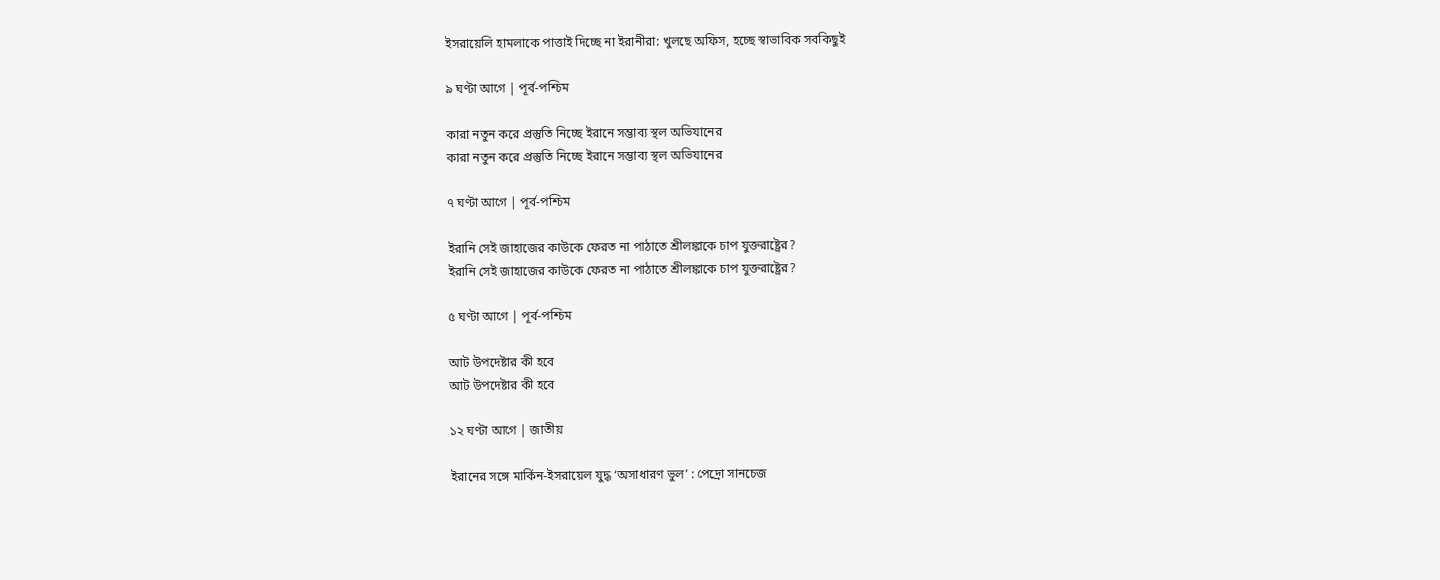ইসরায়েলি হামলাকে পাত্তাই দিচ্ছে না ইরানীরা: খুলছে অফিস, হচ্ছে স্বাভাবিক সবকিছুই

৯ ঘণ্টা আগে | পূর্ব-পশ্চিম

কারা নতুন করে প্রস্তুতি নিচ্ছে ইরানে সম্ভাব্য স্থল অভিযানের
কারা নতুন করে প্রস্তুতি নিচ্ছে ইরানে সম্ভাব্য স্থল অভিযানের

৭ ঘণ্টা আগে | পূর্ব-পশ্চিম

ইরানি সেই জাহাজের কাউকে ফেরত না পাঠাতে শ্রীলঙ্কাকে চাপ যুক্তরাষ্ট্রের?
ইরানি সেই জাহাজের কাউকে ফেরত না পাঠাতে শ্রীলঙ্কাকে চাপ যুক্তরাষ্ট্রের?

৫ ঘণ্টা আগে | পূর্ব-পশ্চিম

আট উপদেষ্টার কী হবে
আট উপদেষ্টার কী হবে

১২ ঘণ্টা আগে | জাতীয়

ইরানের সঙ্গে মার্কিন-ইসরায়েল যুদ্ধ ‘অসাধারণ ভুল’ : পেদ্রো সানচেজ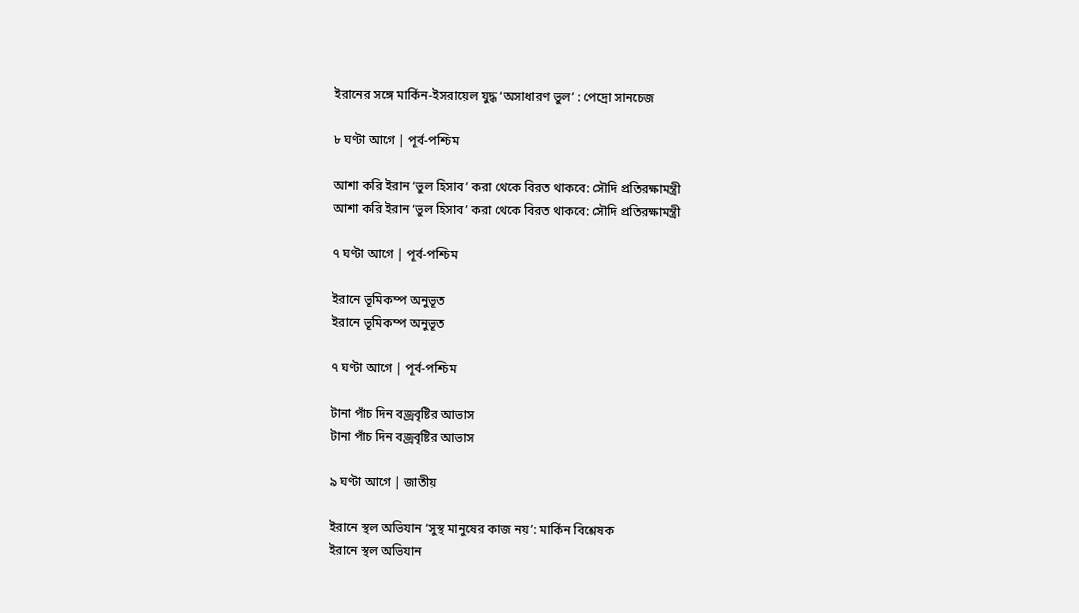ইরানের সঙ্গে মার্কিন-ইসরায়েল যুদ্ধ ‘অসাধারণ ভুল’ : পেদ্রো সানচেজ

৮ ঘণ্টা আগে | পূর্ব-পশ্চিম

আশা করি ইরান ‘ভুল হিসাব’ করা থেকে বিরত থাকবে: সৌদি প্রতিরক্ষামন্ত্রী
আশা করি ইরান ‘ভুল হিসাব’ করা থেকে বিরত থাকবে: সৌদি প্রতিরক্ষামন্ত্রী

৭ ঘণ্টা আগে | পূর্ব-পশ্চিম

ইরানে ভূমিকম্প অনুভূত
ইরানে ভূমিকম্প অনুভূত

৭ ঘণ্টা আগে | পূর্ব-পশ্চিম

টানা পাঁচ দিন বজ্রবৃষ্টির আভাস
টানা পাঁচ দিন বজ্রবৃষ্টির আভাস

৯ ঘণ্টা আগে | জাতীয়

ইরানে স্থল অভিযান ‘সুস্থ মানুষের কাজ নয়’: মার্কিন বিশ্লেষক
ইরানে স্থল অভিযান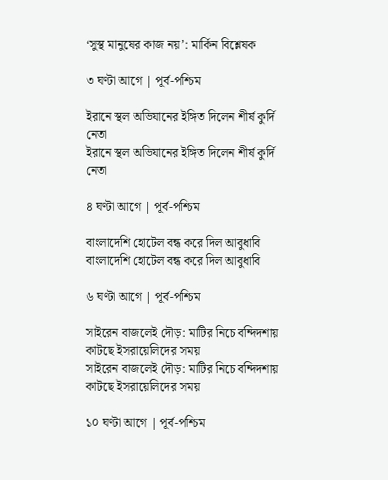‘সুস্থ মানুষের কাজ নয়’: মার্কিন বিশ্লেষক

৩ ঘণ্টা আগে | পূর্ব-পশ্চিম

ইরানে স্থল অভিযানের ইঙ্গিত দিলেন শীর্ষ কুর্দি নেতা
ইরানে স্থল অভিযানের ইঙ্গিত দিলেন শীর্ষ কুর্দি নেতা

৪ ঘণ্টা আগে | পূর্ব-পশ্চিম

বাংলাদেশি হোটেল বন্ধ করে দিল আবুধাবি
বাংলাদেশি হোটেল বন্ধ করে দিল আবুধাবি

৬ ঘণ্টা আগে | পূর্ব-পশ্চিম

সাইরেন বাজলেই দৌড়: মাটির নিচে বন্দিদশায় কাটছে ইসরায়েলিদের সময়
সাইরেন বাজলেই দৌড়: মাটির নিচে বন্দিদশায় কাটছে ইসরায়েলিদের সময়

১০ ঘণ্টা আগে | পূর্ব-পশ্চিম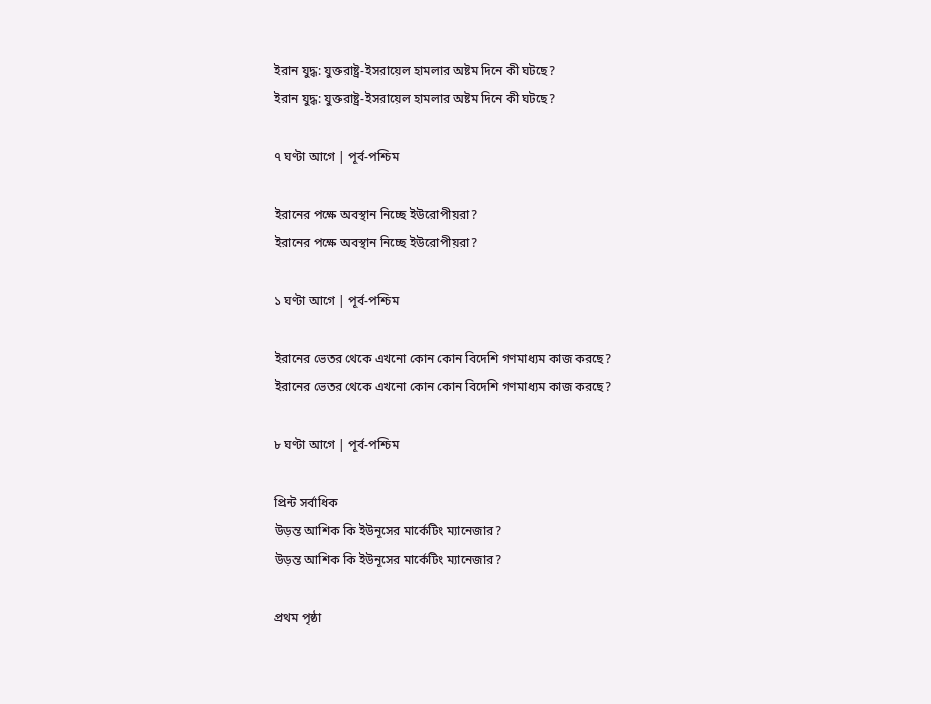ইরান যুদ্ধ: যুক্তরাষ্ট্র-ইসরায়েল হামলার অষ্টম দিনে কী ঘটছে?
ইরান যুদ্ধ: যুক্তরাষ্ট্র-ইসরায়েল হামলার অষ্টম দিনে কী ঘটছে?

৭ ঘণ্টা আগে | পূর্ব-পশ্চিম

ইরানের পক্ষে অবস্থান নিচ্ছে ইউরোপীয়রা?
ইরানের পক্ষে অবস্থান নিচ্ছে ইউরোপীয়রা?

১ ঘণ্টা আগে | পূর্ব-পশ্চিম

ইরানের ভেতর থেকে এখনো কোন কোন বিদেশি গণমাধ্যম কাজ করছে?
ইরানের ভেতর থেকে এখনো কোন কোন বিদেশি গণমাধ্যম কাজ করছে?

৮ ঘণ্টা আগে | পূর্ব-পশ্চিম

প্রিন্ট সর্বাধিক
উড়ন্ত আশিক কি ইউনূসের মার্কেটিং ম্যানেজার?
উড়ন্ত আশিক কি ইউনূসের মার্কেটিং ম্যানেজার?

প্রথম পৃষ্ঠা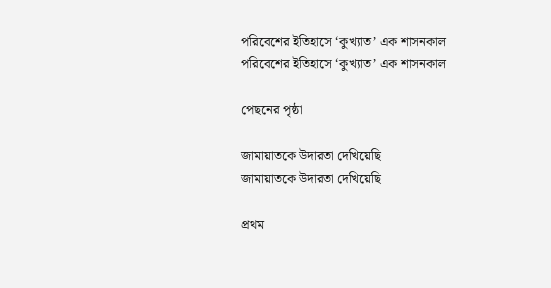পরিবেশের ইতিহাসে ‘কুখ্যাত’ এক শাসনকাল
পরিবেশের ইতিহাসে ‘কুখ্যাত’ এক শাসনকাল

পেছনের পৃষ্ঠা

জামায়াতকে উদারতা দেখিয়েছি
জামায়াতকে উদারতা দেখিয়েছি

প্রথম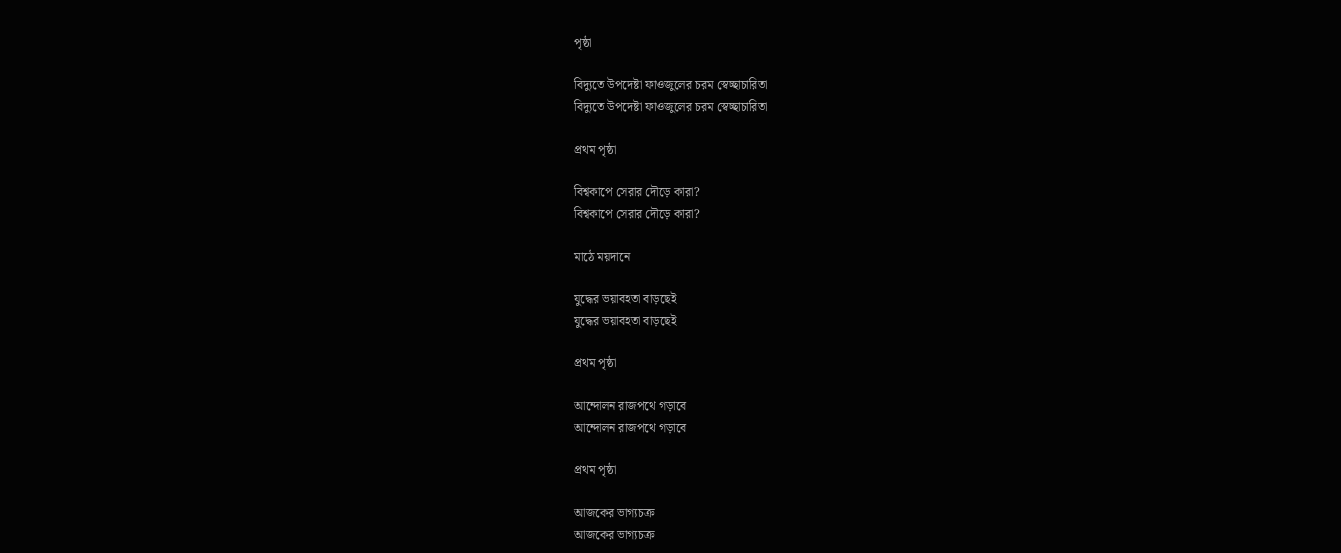পৃষ্ঠা

বিদ্যুতে উপদেষ্টা ফাওজুলের চরম স্বেচ্ছাচারিতা
বিদ্যুতে উপদেষ্টা ফাওজুলের চরম স্বেচ্ছাচারিতা

প্রথম পৃষ্ঠা

বিশ্বকাপে সেরার দৌড়ে কারা?
বিশ্বকাপে সেরার দৌড়ে কারা?

মাঠে ময়দানে

যুদ্ধের ভয়াবহতা বাড়ছেই
যুদ্ধের ভয়াবহতা বাড়ছেই

প্রথম পৃষ্ঠা

আন্দোলন রাজপথে গড়াবে
আন্দোলন রাজপথে গড়াবে

প্রথম পৃষ্ঠা

আজকের ভাগ্যচক্র
আজকের ভাগ্যচক্র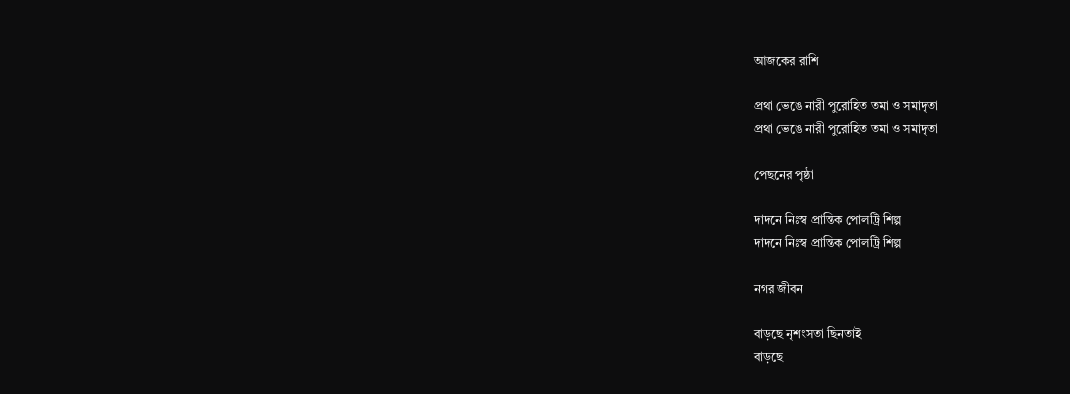আজকের রাশি

প্রথা ভেঙে নারী পুরোহিত তমা ও সমাদৃতা
প্রথা ভেঙে নারী পুরোহিত তমা ও সমাদৃতা

পেছনের পৃষ্ঠা

দাদনে নিঃস্ব প্রান্তিক পোলট্রি শিল্প
দাদনে নিঃস্ব প্রান্তিক পোলট্রি শিল্প

নগর জীবন

বাড়ছে নৃশংসতা ছিনতাই
বাড়ছে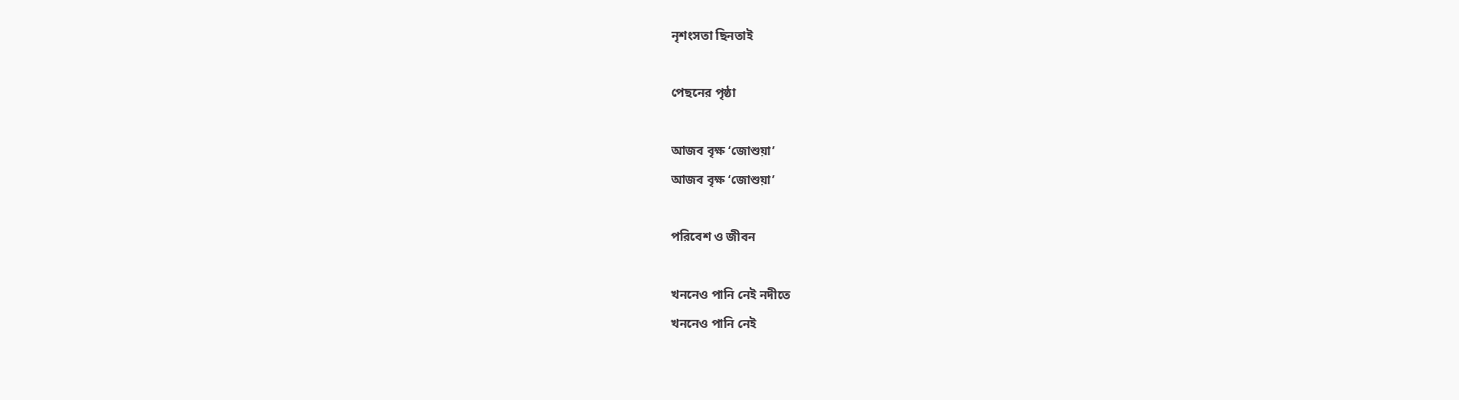নৃশংসতা ছিনতাই

পেছনের পৃষ্ঠা

আজব বৃক্ষ ‘জোশুয়া’
আজব বৃক্ষ ‘জোশুয়া’

পরিবেশ ও জীবন

খননেও পানি নেই নদীতে
খননেও পানি নেই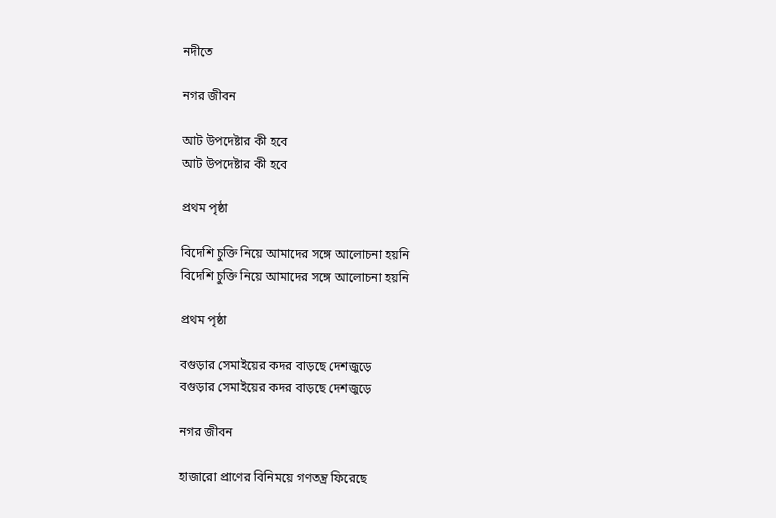নদীতে

নগর জীবন

আট উপদেষ্টার কী হবে
আট উপদেষ্টার কী হবে

প্রথম পৃষ্ঠা

বিদেশি চুক্তি নিয়ে আমাদের সঙ্গে আলোচনা হয়নি
বিদেশি চুক্তি নিয়ে আমাদের সঙ্গে আলোচনা হয়নি

প্রথম পৃষ্ঠা

বগুড়ার সেমাইয়ের কদর বাড়ছে দেশজুড়ে
বগুড়ার সেমাইয়ের কদর বাড়ছে দেশজুড়ে

নগর জীবন

হাজারো প্রাণের বিনিময়ে গণতন্ত্র ফিরেছে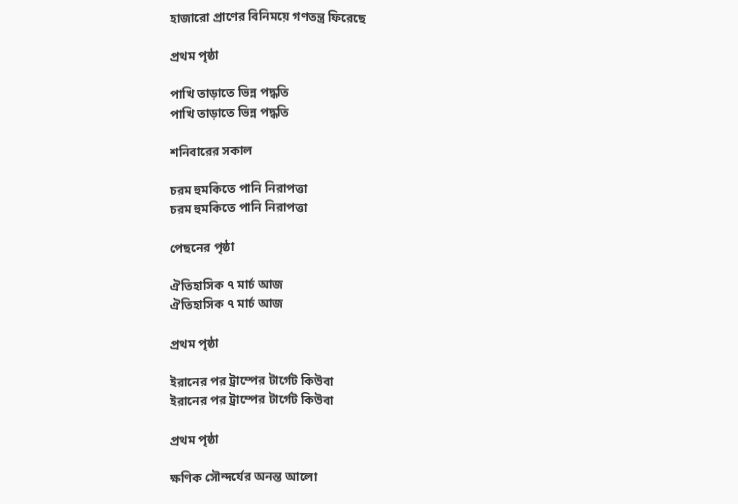হাজারো প্রাণের বিনিময়ে গণতন্ত্র ফিরেছে

প্রথম পৃষ্ঠা

পাখি তাড়াতে ভিন্ন পদ্ধতি
পাখি তাড়াতে ভিন্ন পদ্ধতি

শনিবারের সকাল

চরম হুমকিতে পানি নিরাপত্তা
চরম হুমকিতে পানি নিরাপত্তা

পেছনের পৃষ্ঠা

ঐতিহাসিক ৭ মার্চ আজ
ঐতিহাসিক ৭ মার্চ আজ

প্রথম পৃষ্ঠা

ইরানের পর ট্রাম্পের টার্গেট কিউবা
ইরানের পর ট্রাম্পের টার্গেট কিউবা

প্রথম পৃষ্ঠা

ক্ষণিক সৌন্দর্যের অনন্ত আলো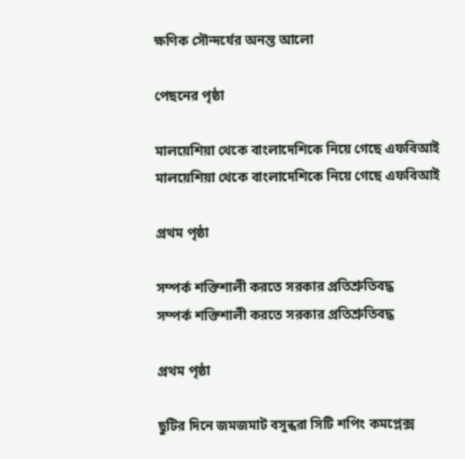ক্ষণিক সৌন্দর্যের অনন্ত আলো

পেছনের পৃষ্ঠা

মালয়েশিয়া থেকে বাংলাদেশিকে নিয়ে গেছে এফবিআই
মালয়েশিয়া থেকে বাংলাদেশিকে নিয়ে গেছে এফবিআই

প্রথম পৃষ্ঠা

সম্পর্ক শক্তিশালী করতে সরকার প্রতিশ্রুতিবদ্ধ
সম্পর্ক শক্তিশালী করতে সরকার প্রতিশ্রুতিবদ্ধ

প্রথম পৃষ্ঠা

ছুটির দিনে জমজমাট বসুন্ধরা সিটি শপিং কমপ্লেক্স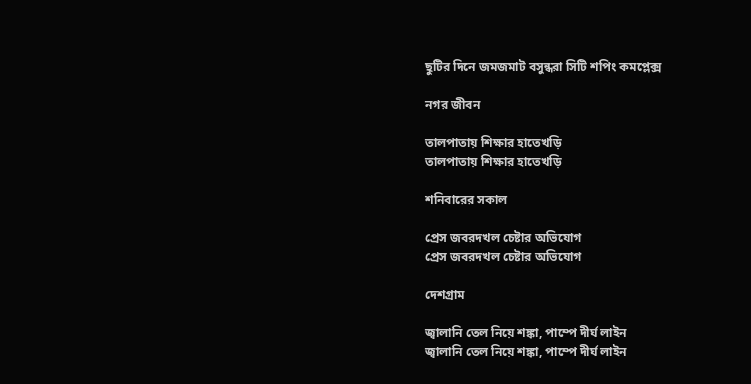ছুটির দিনে জমজমাট বসুন্ধরা সিটি শপিং কমপ্লেক্স

নগর জীবন

তালপাতায় শিক্ষার হাতেখড়ি
তালপাতায় শিক্ষার হাতেখড়ি

শনিবারের সকাল

প্রেস জবরদখল চেষ্টার অভিযোগ
প্রেস জবরদখল চেষ্টার অভিযোগ

দেশগ্রাম

জ্বালানি তেল নিয়ে শঙ্কা, পাম্পে দীর্ঘ লাইন
জ্বালানি তেল নিয়ে শঙ্কা, পাম্পে দীর্ঘ লাইন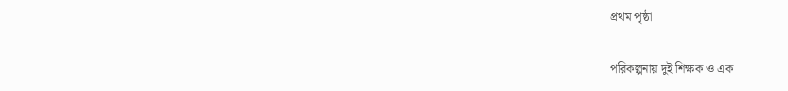প্রথম পৃষ্ঠা

পরিকল্পনায় দুই শিক্ষক ও এক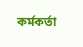কর্মকর্তা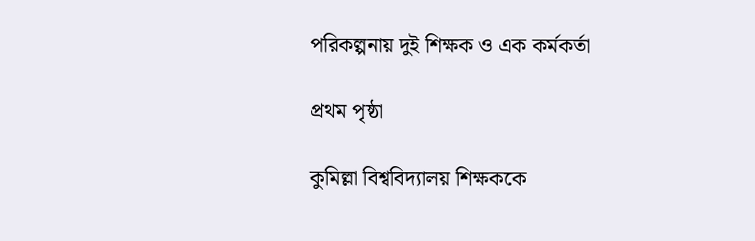পরিকল্পনায় দুই শিক্ষক ও এক কর্মকর্তা

প্রথম পৃষ্ঠা

কুমিল্লা বিশ্ববিদ্যালয় শিক্ষককে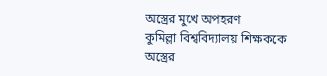অস্ত্রের মুখে অপহরণ
কুমিল্লা বিশ্ববিদ্যালয় শিক্ষককে অস্ত্রের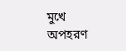মুখে অপহরণ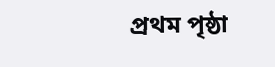প্রথম পৃষ্ঠা